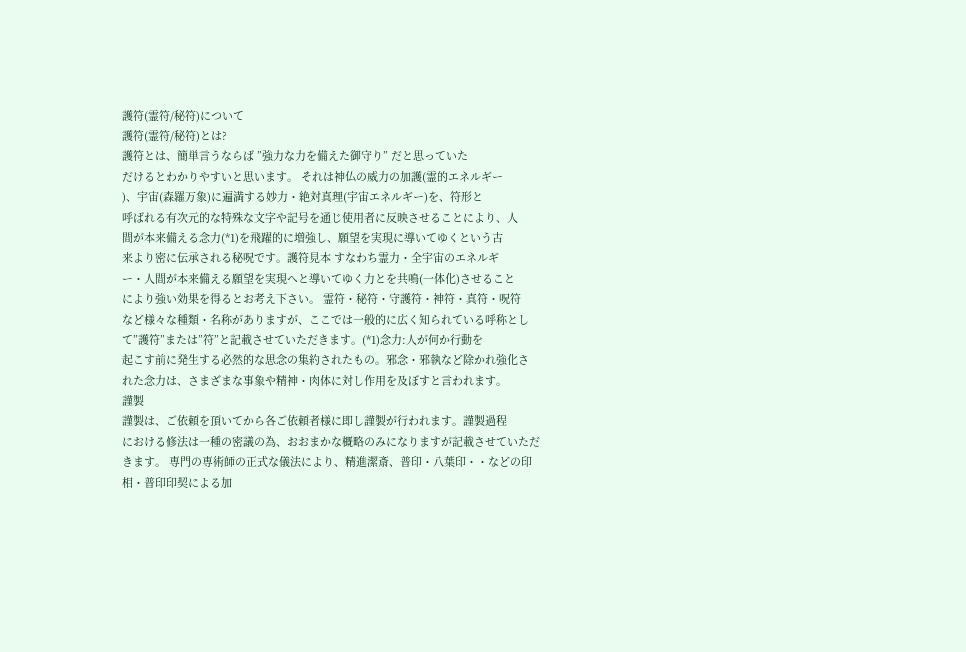護符(霊符/秘符)について
護符(霊符/秘符)とは?
護符とは、簡単言うならば ”強力な力を備えた御守り” だと思っていた
だけるとわかりやすいと思います。 それは神仏の威力の加護(霊的エネルギー
)、宇宙(森羅万象)に遍満する妙力・絶対真理(宇宙エネルギー)を、符形と
呼ばれる有次元的な特殊な文字や記号を通じ使用者に反映させることにより、人
間が本来備える念力(*1)を飛躍的に増強し、願望を実現に導いてゆくという古
来より密に伝承される秘呪です。護符見本 すなわち霊力・全宇宙のエネルギ
ー・人間が本来備える願望を実現へと導いてゆく力とを共鳴(一体化)させること
により強い効果を得るとお考え下さい。 霊符・秘符・守護符・神符・真符・呪符
など様々な種類・名称がありますが、ここでは一般的に広く知られている呼称とし
て”護符”または”符”と記載させていただきます。(*1)念力:人が何か行動を
起こす前に発生する必然的な思念の集約されたもの。邪念・邪執など除かれ強化さ
れた念力は、さまざまな事象や精神・肉体に対し作用を及ぼすと言われます。
謹製
謹製は、ご依頼を頂いてから各ご依頼者様に即し謹製が行われます。謹製過程
における修法は一種の密議の為、おおまかな概略のみになりますが記載させていただ
きます。 専門の専術師の正式な儀法により、精進潔斎、普印・八葉印・・などの印
相・普印印契による加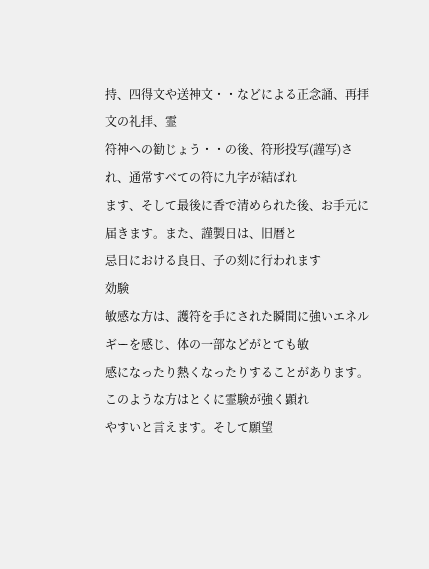持、四得文や送神文・・などによる正念誦、再拝文の礼拝、霊
符神への勧じょう・・の後、符形投写(謹写)され、通常すべての符に九字が結ばれ
ます、そして最後に香で清められた後、お手元に届きます。また、謹製日は、旧暦と
忌日における良日、子の刻に行われます
効験
敏感な方は、護符を手にされた瞬間に強いエネルギーを感じ、体の一部などがとても敏
感になったり熱くなったりすることがあります。このような方はとくに霊験が強く顕れ
やすいと言えます。そして願望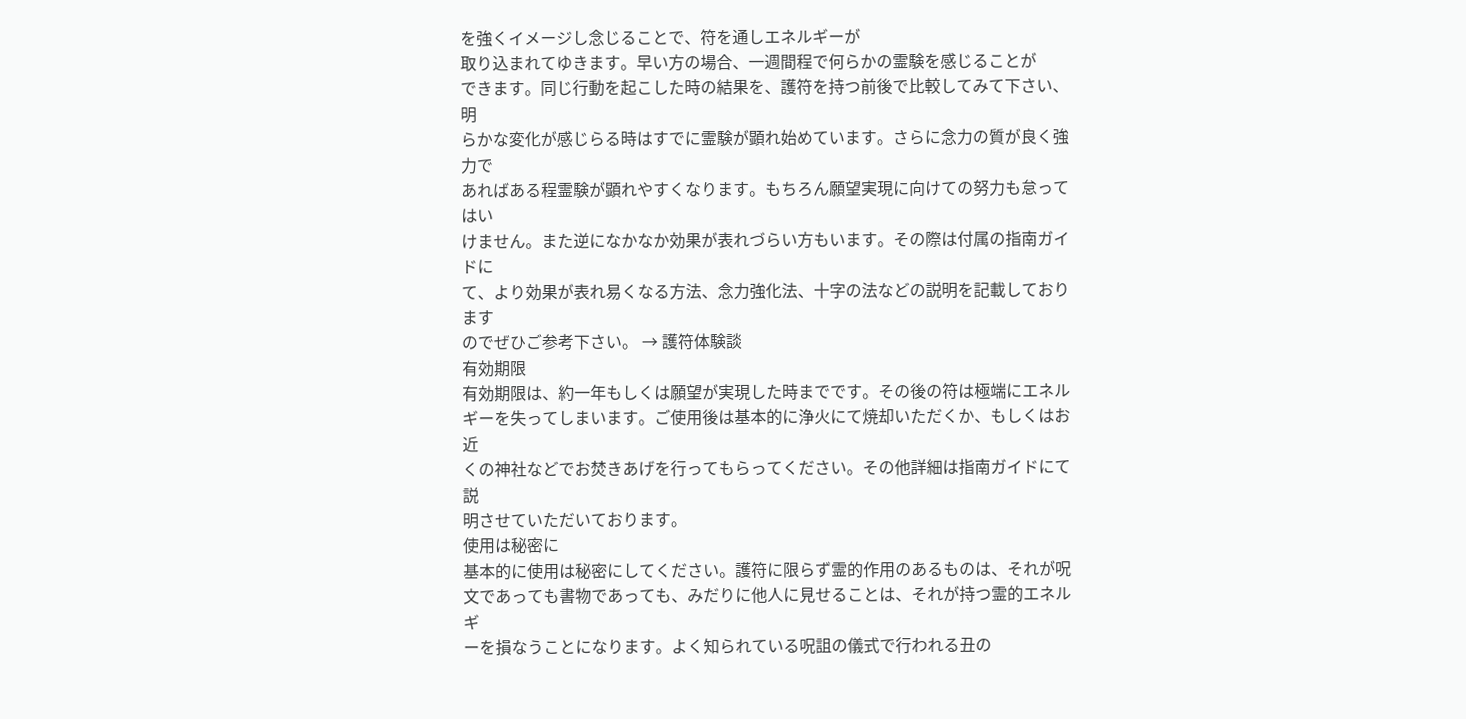を強くイメージし念じることで、符を通しエネルギーが
取り込まれてゆきます。早い方の場合、一週間程で何らかの霊験を感じることが
できます。同じ行動を起こした時の結果を、護符を持つ前後で比較してみて下さい、明
らかな変化が感じらる時はすでに霊験が顕れ始めています。さらに念力の質が良く強力で
あればある程霊験が顕れやすくなります。もちろん願望実現に向けての努力も怠ってはい
けません。また逆になかなか効果が表れづらい方もいます。その際は付属の指南ガイドに
て、より効果が表れ易くなる方法、念力強化法、十字の法などの説明を記載しております
のでぜひご参考下さい。 → 護符体験談
有効期限
有効期限は、約一年もしくは願望が実現した時までです。その後の符は極端にエネル
ギーを失ってしまいます。ご使用後は基本的に浄火にて焼却いただくか、もしくはお近
くの神社などでお焚きあげを行ってもらってください。その他詳細は指南ガイドにて説
明させていただいております。
使用は秘密に
基本的に使用は秘密にしてください。護符に限らず霊的作用のあるものは、それが呪
文であっても書物であっても、みだりに他人に見せることは、それが持つ霊的エネルギ
ーを損なうことになります。よく知られている呪詛の儀式で行われる丑の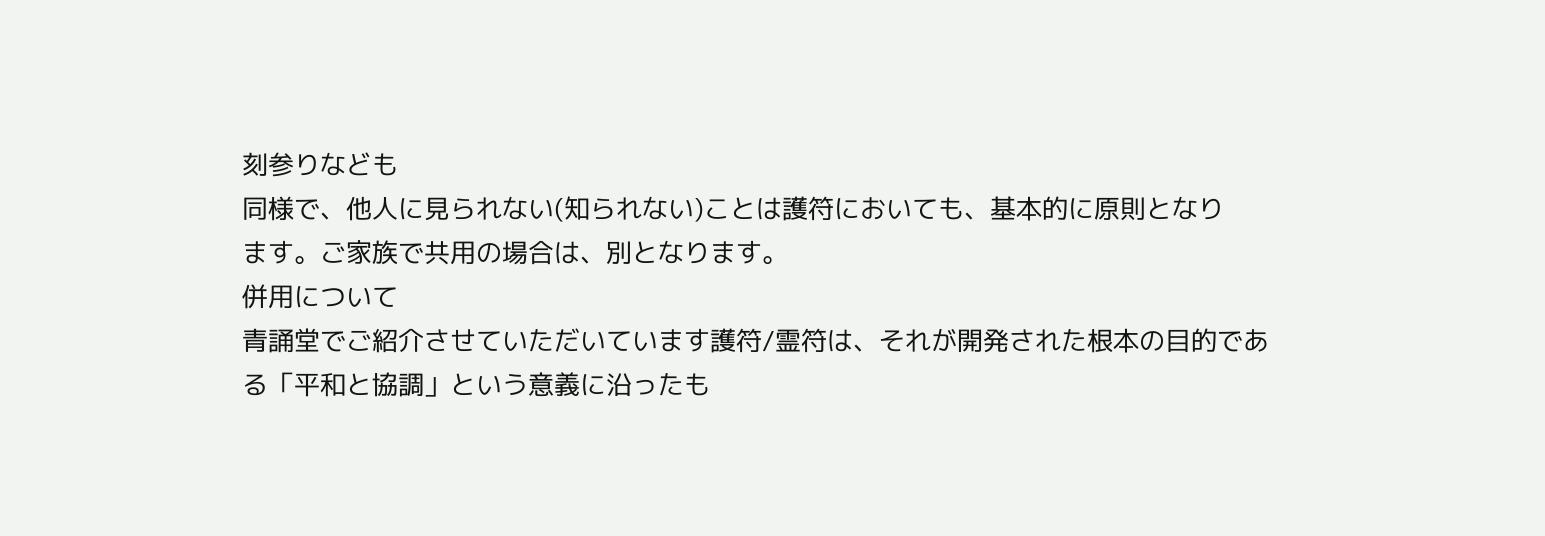刻参りなども
同様で、他人に見られない(知られない)ことは護符においても、基本的に原則となり
ます。ご家族で共用の場合は、別となります。
併用について
青誦堂でご紹介させていただいています護符/霊符は、それが開発された根本の目的であ
る「平和と協調」という意義に沿ったも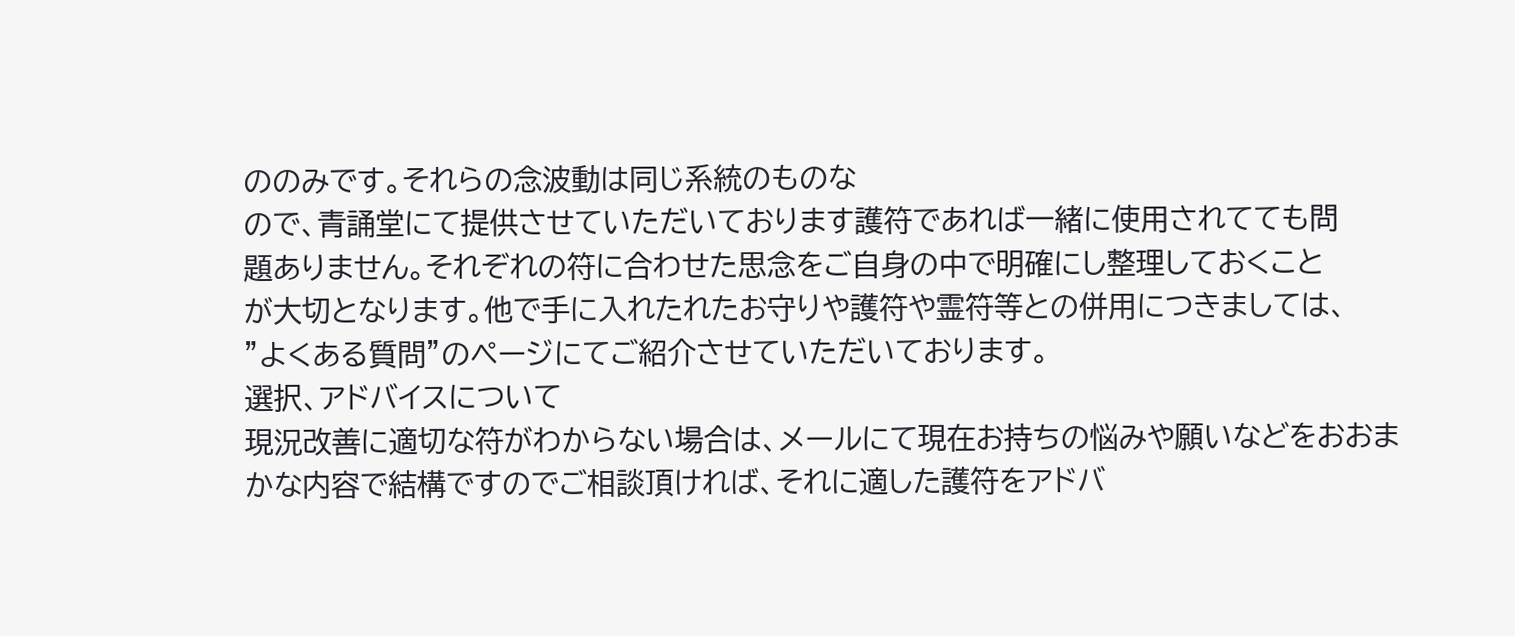ののみです。それらの念波動は同じ系統のものな
ので、青誦堂にて提供させていただいております護符であれば一緒に使用されてても問
題ありません。それぞれの符に合わせた思念をご自身の中で明確にし整理しておくこと
が大切となります。他で手に入れたれたお守りや護符や霊符等との併用につきましては、
”よくある質問”のページにてご紹介させていただいております。
選択、アドバイスについて
現況改善に適切な符がわからない場合は、メールにて現在お持ちの悩みや願いなどをおおま
かな内容で結構ですのでご相談頂ければ、それに適した護符をアドバ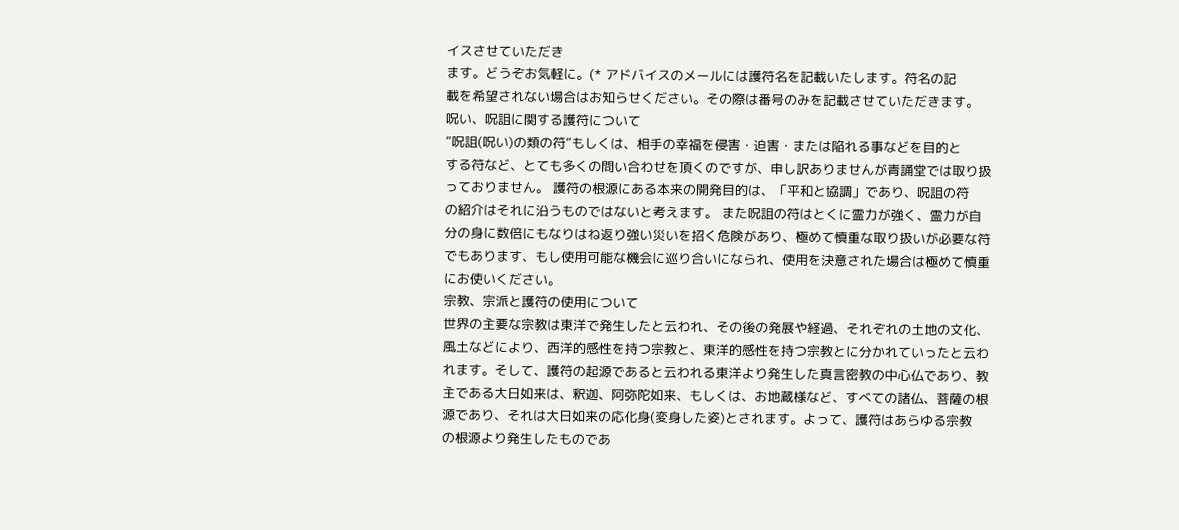イスさせていただき
ます。どうぞお気軽に。(* アドバイスのメールには護符名を記載いたします。符名の記
載を希望されない場合はお知らせください。その際は番号のみを記載させていただきます。
呪い、呪詛に関する護符について
”呪詛(呪い)の類の符”もしくは、相手の幸福を侵害・迫害・または陥れる事などを目的と
する符など、とても多くの問い合わせを頂くのですが、申し訳ありませんが青誦堂では取り扱
っておりません。 護符の根源にある本来の開発目的は、「平和と協調」であり、呪詛の符
の紹介はそれに沿うものではないと考えます。 また呪詛の符はとくに霊力が強く、霊力が自
分の身に数倍にもなりはね返り強い災いを招く危険があり、極めて慎重な取り扱いが必要な符
でもあります、もし使用可能な機会に巡り合いになられ、使用を決意された場合は極めて慎重
にお使いください。
宗教、宗派と護符の使用について
世界の主要な宗教は東洋で発生したと云われ、その後の発展や経過、それぞれの土地の文化、
風土などにより、西洋的感性を持つ宗教と、東洋的感性を持つ宗教とに分かれていったと云わ
れます。そして、護符の起源であると云われる東洋より発生した真言密教の中心仏であり、教
主である大日如来は、釈迦、阿弥陀如来、もしくは、お地蔵様など、すべての諸仏、菩薩の根
源であり、それは大日如来の応化身(変身した姿)とされます。よって、護符はあらゆる宗教
の根源より発生したものであ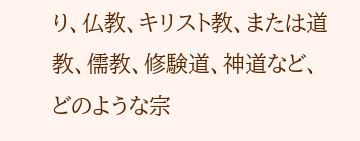り、仏教、キリスト教、または道教、儒教、修験道、神道など、
どのような宗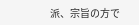派、宗旨の方で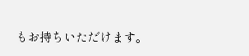もお持ちいただけます。